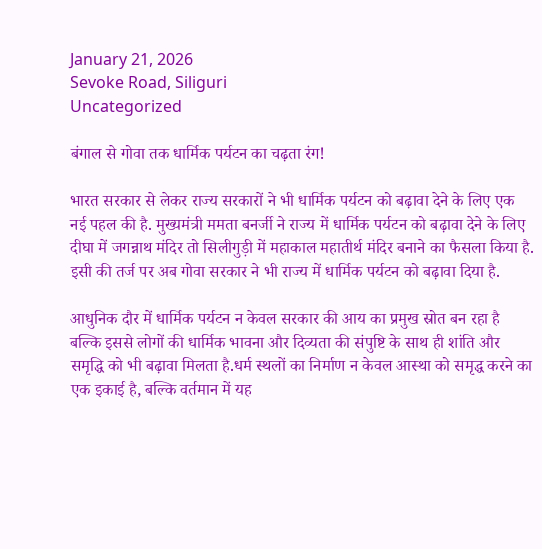January 21, 2026
Sevoke Road, Siliguri
Uncategorized

बंगाल से गोवा तक धार्मिक पर्यटन का चढ़ता रंग!

भारत सरकार से लेकर राज्य सरकारों ने भी धार्मिक पर्यटन को बढ़ावा देने के लिए एक नई पहल की है. मुख्यमंत्री ममता बनर्जी ने राज्य में धार्मिक पर्यटन को बढ़ावा देने के लिए दीघा में जगन्नाथ मंदिर तो सिलीगुड़ी में महाकाल महातीर्थ मंदिर बनाने का फैसला किया है. इसी की तर्ज पर अब गोवा सरकार ने भी राज्य में धार्मिक पर्यटन को बढ़ावा दिया है.

आधुनिक दौर में धार्मिक पर्यटन न केवल सरकार की आय का प्रमुख स्रोत बन रहा है बल्कि इससे लोगों की धार्मिक भावना और दिव्यता की संपुष्टि के साथ ही शांति और समृद्धि को भी बढ़ावा मिलता है.धर्म स्थलों का निर्माण न केवल आस्था को समृद्ध करने का एक इकाई है, बल्कि वर्तमान में यह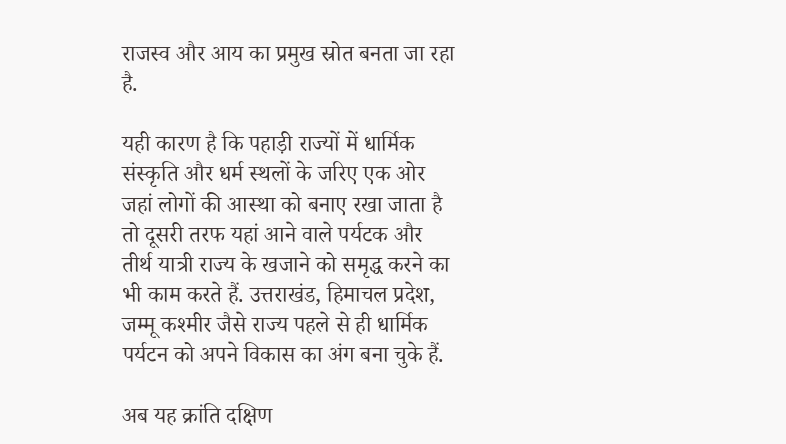राजस्व और आय का प्रमुख स्रोत बनता जा रहा है.

यही कारण है कि पहाड़ी राज्यों में धार्मिक संस्कृति और धर्म स्थलों के जरिए एक ओर जहां लोगों की आस्था को बनाए रखा जाता है तो दूसरी तरफ यहां आने वाले पर्यटक और तीर्थ यात्री राज्य के खजाने को समृद्ध करने का भी काम करते हैं. उत्तराखंड, हिमाचल प्रदेश, जम्मू कश्मीर जैसे राज्य पहले से ही धार्मिक पर्यटन को अपने विकास का अंग बना चुके हैं.

अब यह क्रांति दक्षिण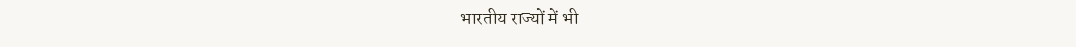भारतीय राज्यों में भी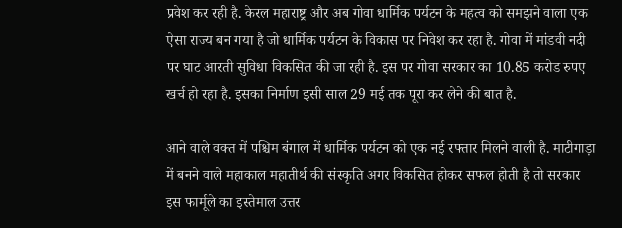प्रवेश कर रही है. केरल महाराष्ट्र और अब गोवा धार्मिक पर्यटन के महत्व को समझने वाला एक ऐसा राज्य बन गया है जो धार्मिक पर्यटन के विकास पर निवेश कर रहा है. गोवा में मांडवी नदी पर घाट आरती सुविधा विकसित की जा रही है. इस पर गोवा सरकार का 10.85 करोड रुपए खर्च हो रहा है. इसका निर्माण इसी साल 29 मई तक पूरा कर लेने की बात है.

आने वाले वक्त में पश्चिम बंगाल में धार्मिक पर्यटन को एक नई रफ्तार मिलने वाली है. माटीगाड़ा में बनने वाले महाकाल महातीर्थ की संस्कृति अगर विकसित होकर सफल होती है तो सरकार इस फार्मूले का इस्तेमाल उत्तर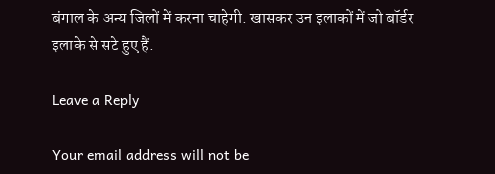बंगाल के अन्य जिलों में करना चाहेगी. खासकर उन इलाकों में जो बॉर्डर इलाके से सटे हुए हैं.

Leave a Reply

Your email address will not be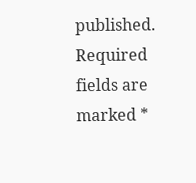published. Required fields are marked *